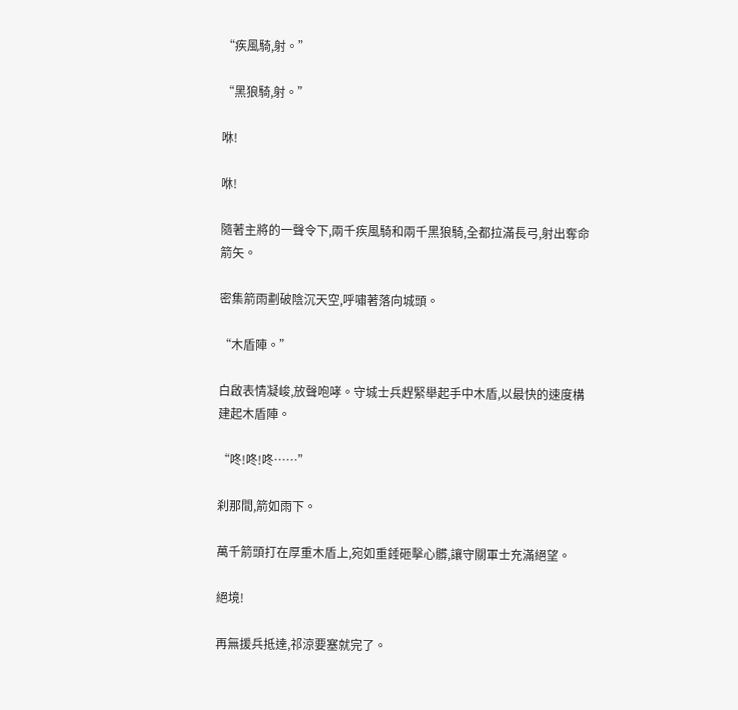“疾風騎,射。”

“黑狼騎,射。”

咻!

咻!

隨著主將的一聲令下,兩千疾風騎和兩千黑狼騎,全都拉滿長弓,射出奪命箭矢。

密集箭雨劃破陰沉天空,呼嘯著落向城頭。

“木盾陣。”

白啟表情凝峻,放聲咆哮。守城士兵趕緊舉起手中木盾,以最快的速度構建起木盾陣。

“咚!咚!咚……”

刹那間,箭如雨下。

萬千箭頭打在厚重木盾上,宛如重錘砸擊心髒,讓守關軍士充滿絕望。

絕境!

再無援兵抵達,祁涼要塞就完了。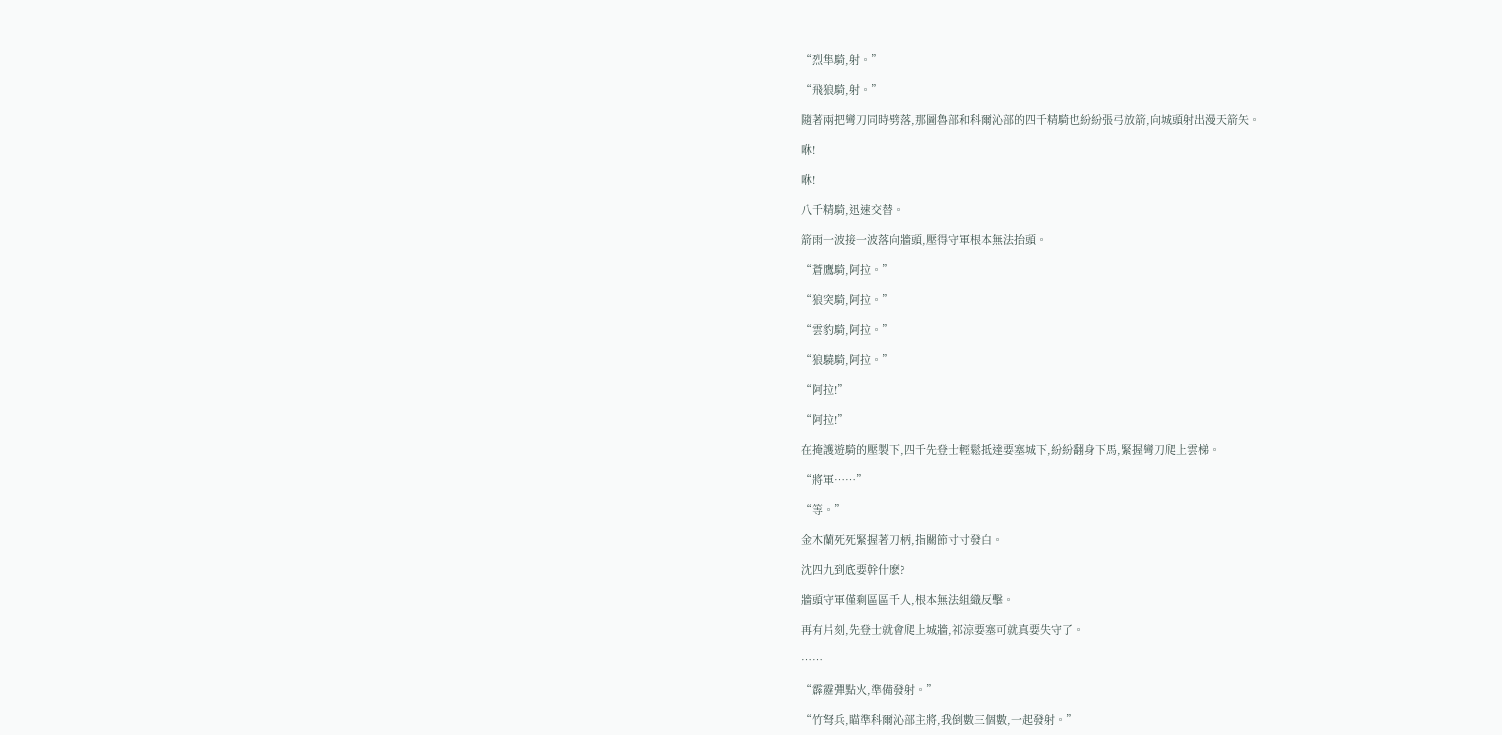“烈隼騎,射。”

“飛狼騎,射。”

隨著兩把彎刀同時劈落,那圖魯部和科爾沁部的四千精騎也紛紛張弓放箭,向城頭射出漫天箭矢。

咻!

咻!

八千精騎,迅速交替。

箭雨一波接一波落向牆頭,壓得守軍根本無法抬頭。

“蒼鷹騎,阿拉。”

“狼突騎,阿拉。”

“雲豹騎,阿拉。”

“狼驍騎,阿拉。”

“阿拉!”

“阿拉!”

在掩護遊騎的壓製下,四千先登士輕鬆抵達要塞城下,紛紛翻身下馬,緊握彎刀爬上雲梯。

“將軍……”

“等。”

金木蘭死死緊握著刀柄,指關節寸寸發白。

沈四九到底要幹什麽?

牆頭守軍僅剩區區千人,根本無法組織反擊。

再有片刻,先登士就會爬上城牆,祁涼要塞可就真要失守了。

……

“霹靂彈點火,準備發射。”

“竹弩兵,瞄準科爾沁部主將,我倒數三個數,一起發射。”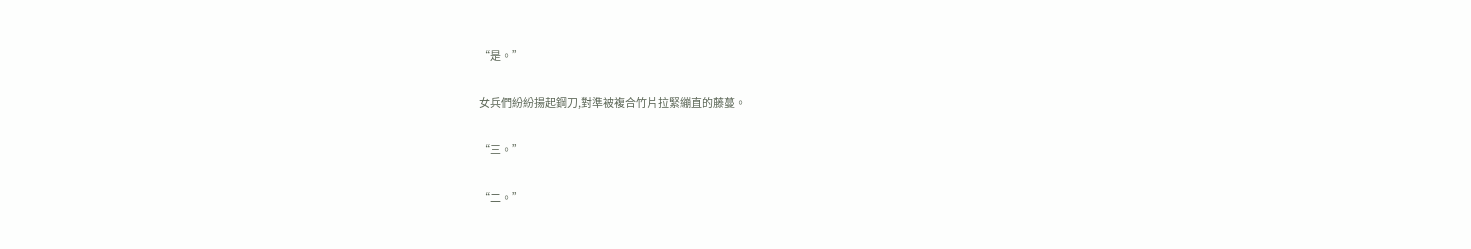“是。”

女兵們紛紛揚起鋼刀,對準被複合竹片拉緊繃直的藤蔓。

“三。”

“二。”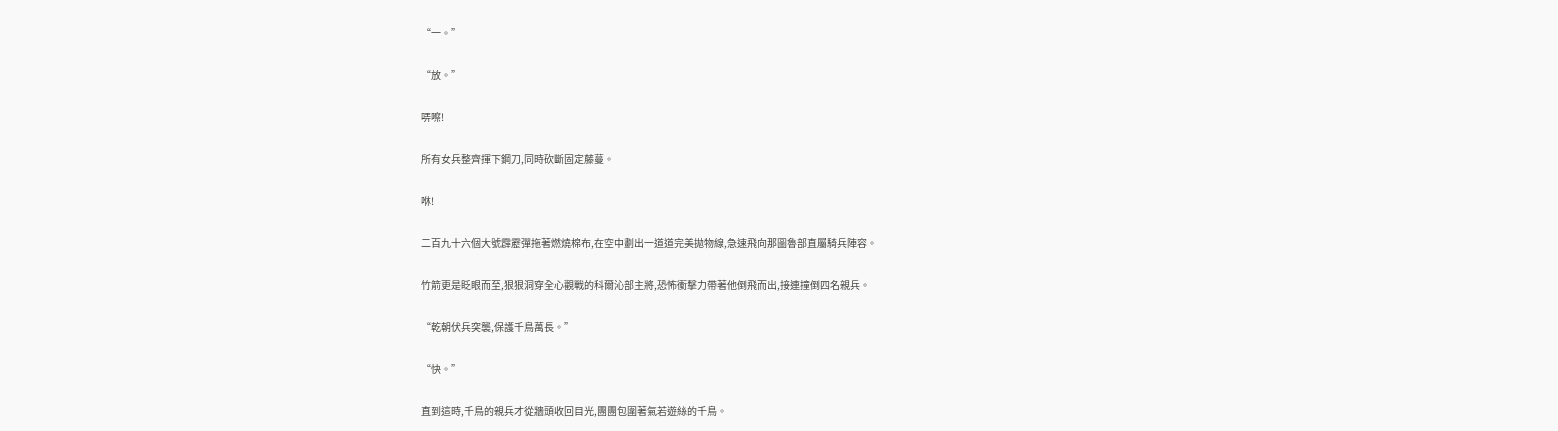“一。”

“放。”

哢嚓!

所有女兵整齊揮下鋼刀,同時砍斷固定藤蔓。

咻!

二百九十六個大號霹靂彈拖著燃燒棉布,在空中劃出一道道完美拋物線,急速飛向那圖魯部直屬騎兵陣容。

竹箭更是眨眼而至,狠狠洞穿全心觀戰的科爾沁部主將,恐怖衝擊力帶著他倒飛而出,接連撞倒四名親兵。

“乾朝伏兵突襲,保護千鳥萬長。”

“快。”

直到這時,千鳥的親兵才從牆頭收回目光,團團包圍著氣若遊絲的千鳥。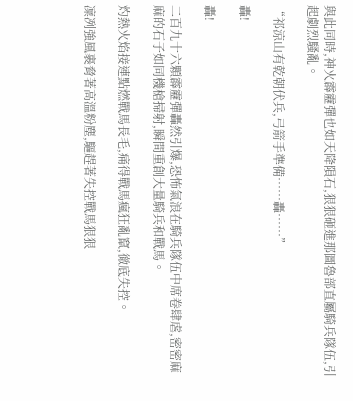與此同時,神火霹靂彈也如天降隕石,狠狠砸進那圖魯部直屬騎兵隊伍,引起劇烈騷亂。

“祁涼山有乾朝伏兵,弓箭手準備……轟……”

轟!

轟!

二百九十六顆霹靂彈轟然引爆,恐怖氣浪在騎兵隊伍中席卷肆虐,密密麻麻的石子如同機槍掃射,瞬間重創大量騎兵和戰馬。

灼熱火焰接連點燃戰馬長毛,痛得戰馬瘋狂亂竄,徹底失控。

凜冽強風裹脅著高溫粉塵,驅趕著失控戰馬狠狠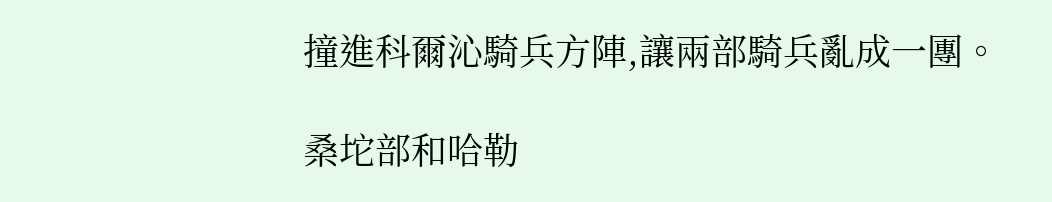撞進科爾沁騎兵方陣,讓兩部騎兵亂成一團。

桑坨部和哈勒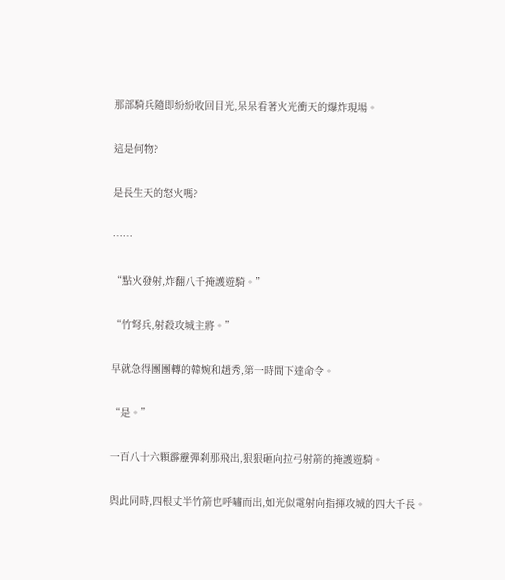那部騎兵隨即紛紛收回目光,呆呆看著火光衝天的爆炸現場。

這是何物?

是長生天的怒火嗎?

……

“點火發射,炸翻八千掩護遊騎。”

“竹弩兵,射殺攻城主將。”

早就急得團團轉的韓婉和趙秀,第一時間下達命令。

“是。”

一百八十六顆霹靂彈刹那飛出,狠狠砸向拉弓射箭的掩護遊騎。

與此同時,四根丈半竹箭也呼嘯而出,如光似電射向指揮攻城的四大千長。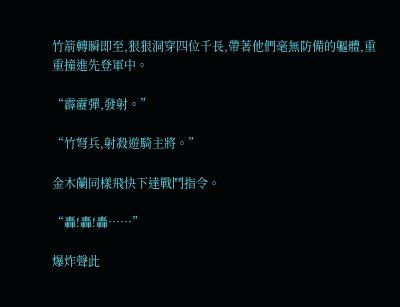竹箭轉瞬即至,狠狠洞穿四位千長,帶著他們毫無防備的軀體,重重撞進先登軍中。

“霹靂彈,發射。”

“竹弩兵,射殺遊騎主將。”

金木蘭同樣飛快下達戰鬥指令。

“轟!轟!轟……”

爆炸聲此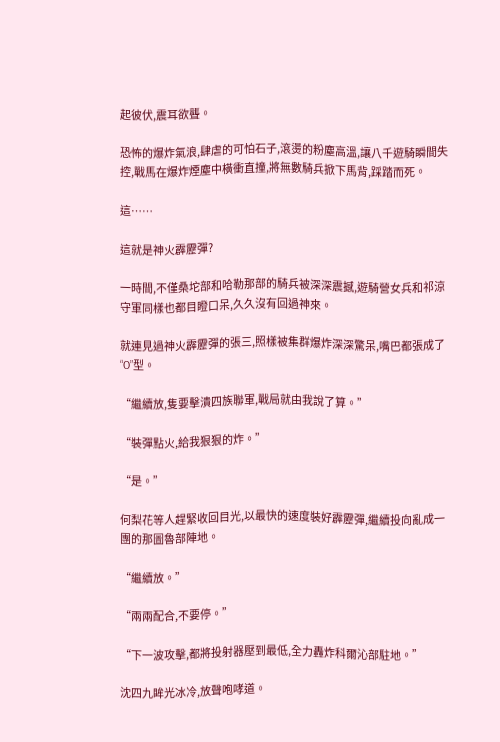起彼伏,震耳欲聾。

恐怖的爆炸氣浪,肆虐的可怕石子,滾燙的粉塵高溫,讓八千遊騎瞬間失控,戰馬在爆炸煙塵中橫衝直撞,將無數騎兵掀下馬背,踩踏而死。

這……

這就是神火霹靂彈?

一時間,不僅桑坨部和哈勒那部的騎兵被深深震撼,遊騎營女兵和祁涼守軍同樣也都目瞪口呆,久久沒有回過神來。

就連見過神火霹靂彈的張三,照樣被集群爆炸深深驚呆,嘴巴都張成了“O”型。

“繼續放,隻要擊潰四族聯軍,戰局就由我說了算。”

“裝彈點火,給我狠狠的炸。”

“是。”

何梨花等人趕緊收回目光,以最快的速度裝好霹靂彈,繼續投向亂成一團的那圖魯部陣地。

“繼續放。”

“兩兩配合,不要停。”

“下一波攻擊,都將投射器壓到最低,全力轟炸科爾沁部駐地。”

沈四九眸光冰冷,放聲咆哮道。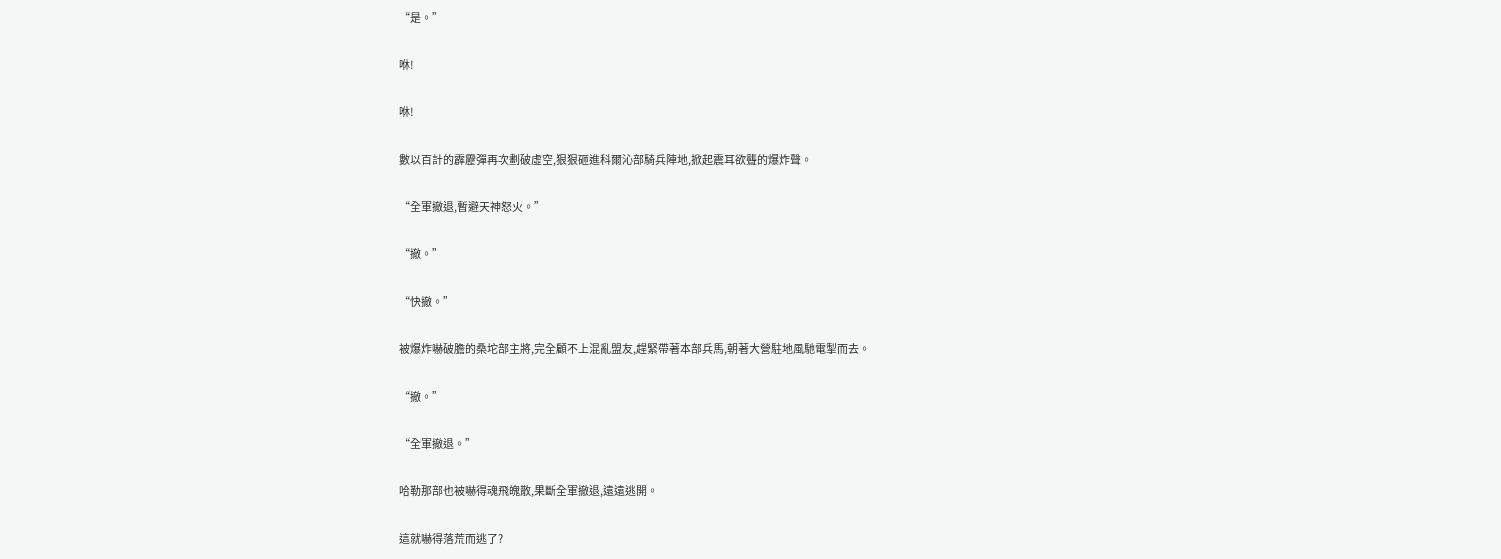“是。”

咻!

咻!

數以百計的霹靂彈再次劃破虛空,狠狠砸進科爾沁部騎兵陣地,掀起震耳欲聾的爆炸聲。

“全軍撤退,暫避天神怒火。”

“撤。”

“快撤。”

被爆炸嚇破膽的桑坨部主將,完全顧不上混亂盟友,趕緊帶著本部兵馬,朝著大營駐地風馳電掣而去。

“撤。”

“全軍撤退。”

哈勒那部也被嚇得魂飛魄散,果斷全軍撤退,遠遠逃開。

這就嚇得落荒而逃了?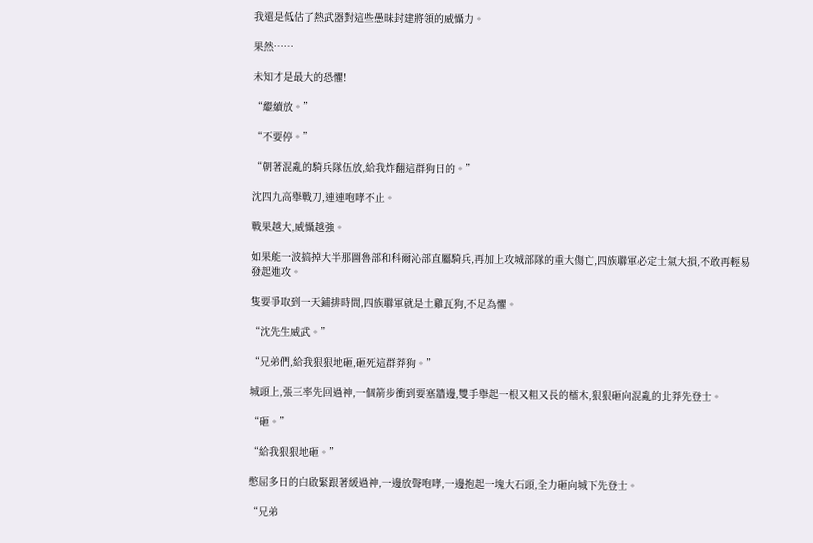我還是低估了熱武器對這些愚昧封建將領的威懾力。

果然……

未知才是最大的恐懼!

“繼續放。”

“不要停。”

“朝著混亂的騎兵隊伍放,給我炸翻這群狗日的。”

沈四九高舉戰刀,連連咆哮不止。

戰果越大,威懾越強。

如果能一波搞掉大半那圖魯部和科爾沁部直屬騎兵,再加上攻城部隊的重大傷亡,四族聯軍必定士氣大損,不敢再輕易發起進攻。

隻要爭取到一天鋪排時間,四族聯軍就是土雞瓦狗,不足為懼。

“沈先生威武。”

“兄弟們,給我狠狠地砸,砸死這群莽狗。”

城頭上,張三率先回過神,一個箭步衝到要塞牆邊,雙手舉起一根又粗又長的檑木,狠狠砸向混亂的北莽先登士。

“砸。”

“給我狠狠地砸。”

憋屈多日的白啟緊跟著緩過神,一邊放聲咆哮,一邊抱起一塊大石頭,全力砸向城下先登士。

“兄弟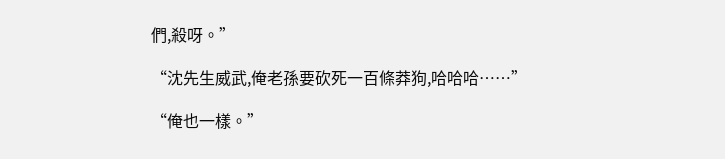們,殺呀。”

“沈先生威武,俺老孫要砍死一百條莽狗,哈哈哈……”

“俺也一樣。”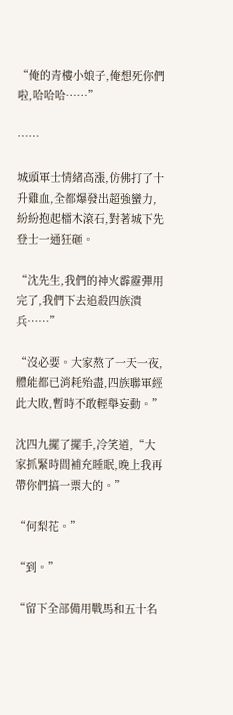“俺的青樓小娘子,俺想死你們啦,哈哈哈……”

……

城頭軍士情緒高漲,仿佛打了十升雞血,全都爆發出超強蠻力,紛紛抱起檑木滾石,對著城下先登士一通狂砸。

“沈先生,我們的神火霹靂彈用完了,我們下去追殺四族潰兵……”

“沒必要。大家熬了一天一夜,體能都已消耗殆盡,四族聯軍經此大敗,暫時不敢輕舉妄動。”

沈四九擺了擺手,冷笑道,“大家抓緊時間補充睡眠,晚上我再帶你們搞一票大的。”

“何梨花。”

“到。”

“留下全部備用戰馬和五十名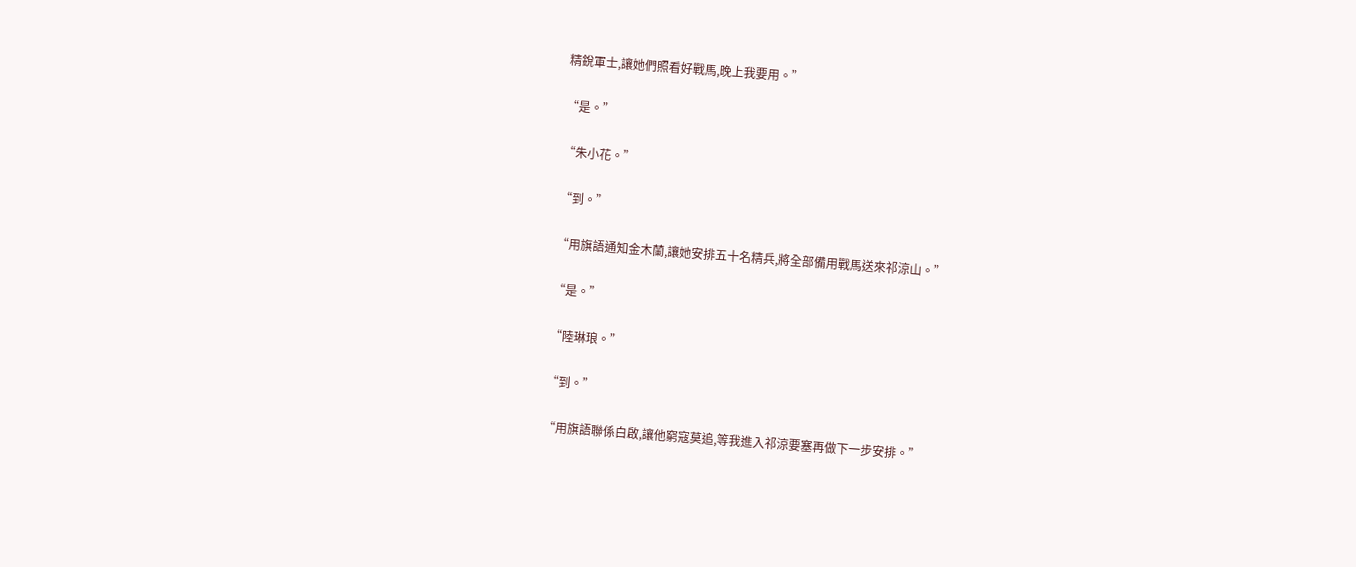精銳軍士,讓她們照看好戰馬,晚上我要用。”

“是。”

“朱小花。”

“到。”

“用旗語通知金木蘭,讓她安排五十名精兵,將全部備用戰馬送來祁涼山。”

“是。”

“陸琳琅。”

“到。”

“用旗語聯係白啟,讓他窮寇莫追,等我進入祁涼要塞再做下一步安排。”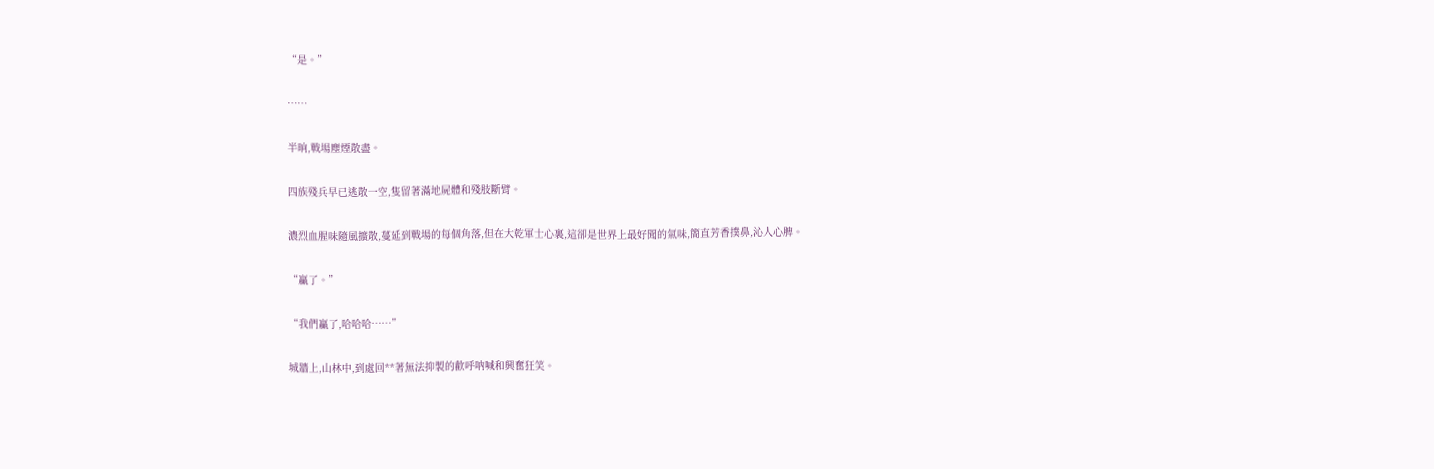“是。”

……

半晌,戰場塵煙散盡。

四族殘兵早已逃散一空,隻留著滿地屍體和殘肢斷臂。

濃烈血腥味隨風擴散,蔓延到戰場的每個角落,但在大乾軍士心裏,這卻是世界上最好聞的氣味,簡直芳香撲鼻,沁人心脾。

“贏了。”

“我們贏了,哈哈哈……”

城牆上,山林中,到處回**著無法抑製的歡呼呐喊和興奮狂笑。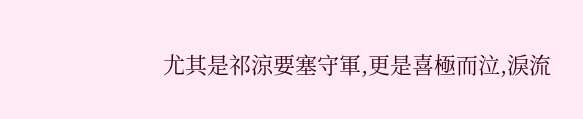尤其是祁涼要塞守軍,更是喜極而泣,淚流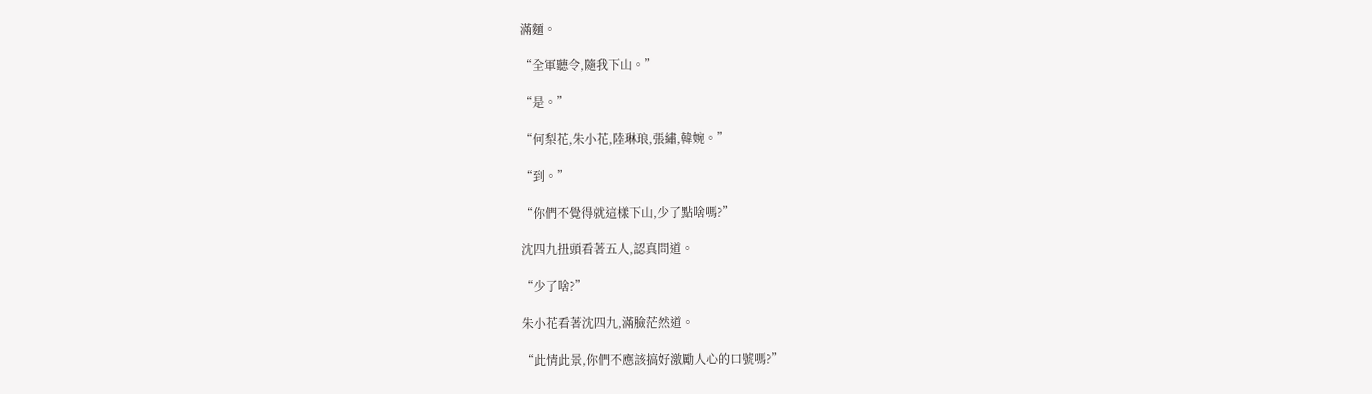滿麵。

“全軍聽令,隨我下山。”

“是。”

“何梨花,朱小花,陸琳琅,張繡,韓婉。”

“到。”

“你們不覺得就這樣下山,少了點啥嗎?”

沈四九扭頭看著五人,認真問道。

“少了啥?”

朱小花看著沈四九,滿臉茫然道。

“此情此景,你們不應該搞好激勵人心的口號嗎?”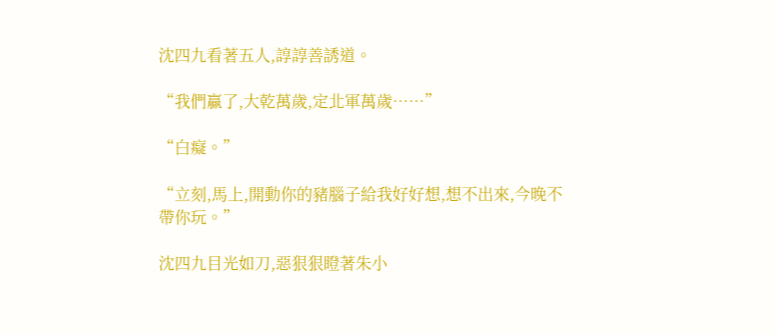沈四九看著五人,諄諄善誘道。

“我們贏了,大乾萬歲,定北軍萬歲……”

“白癡。”

“立刻,馬上,開動你的豬腦子給我好好想,想不出來,今晚不帶你玩。”

沈四九目光如刀,惡狠狠瞪著朱小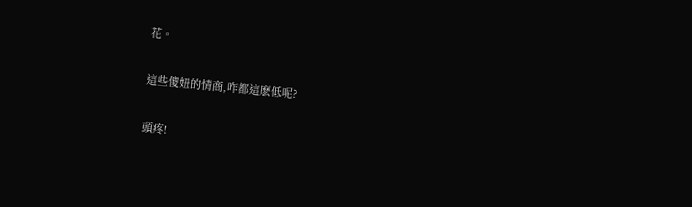花。

這些傻妞的情商,咋都這麽低呢?

頭疼!